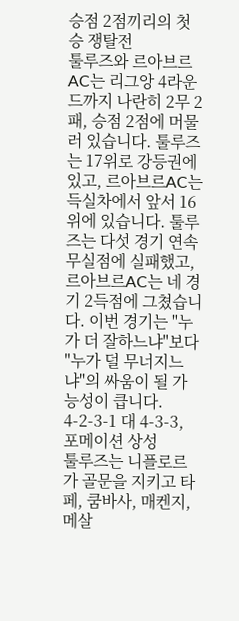승점 2점끼리의 첫 승 쟁탈전
툴루즈와 르아브르AC는 리그앙 4라운드까지 나란히 2무 2패, 승점 2점에 머물러 있습니다. 툴루즈는 17위로 강등권에 있고, 르아브르AC는 득실차에서 앞서 16위에 있습니다. 툴루즈는 다섯 경기 연속 무실점에 실패했고, 르아브르AC는 네 경기 2득점에 그쳤습니다. 이번 경기는 "누가 더 잘하느냐"보다 "누가 덜 무너지느냐"의 싸움이 될 가능성이 큽니다.
4-2-3-1 대 4-3-3, 포메이션 상성
툴루즈는 니플로르가 골문을 지키고 타페, 쿰바사, 매켄지, 메살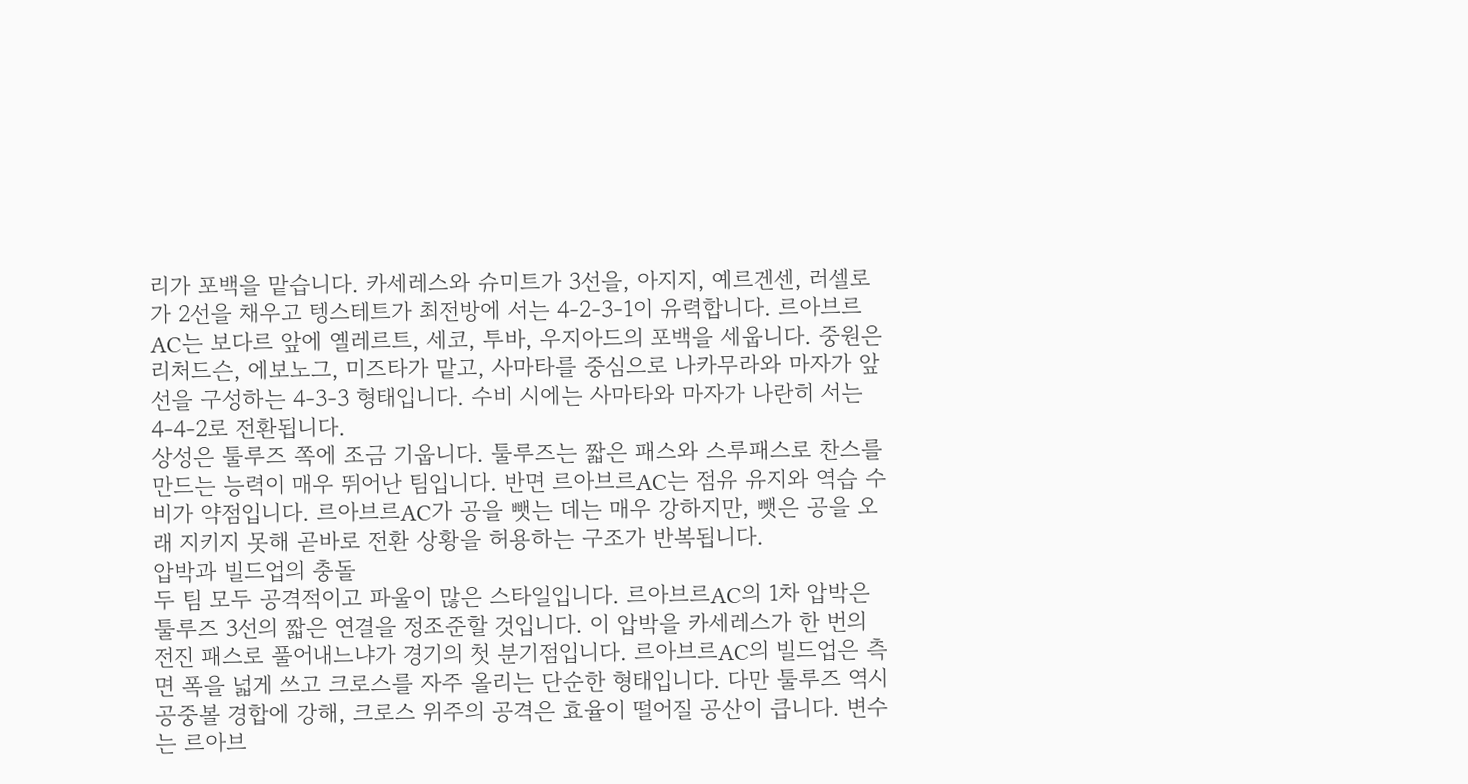리가 포백을 맡습니다. 카세레스와 슈미트가 3선을, 아지지, 예르겐센, 러셀로가 2선을 채우고 텡스테트가 최전방에 서는 4-2-3-1이 유력합니다. 르아브르AC는 보다르 앞에 옐레르트, 세코, 투바, 우지아드의 포백을 세웁니다. 중원은 리처드슨, 에보노그, 미즈타가 맡고, 사마타를 중심으로 나카무라와 마자가 앞선을 구성하는 4-3-3 형태입니다. 수비 시에는 사마타와 마자가 나란히 서는 4-4-2로 전환됩니다.
상성은 툴루즈 쪽에 조금 기웁니다. 툴루즈는 짧은 패스와 스루패스로 찬스를 만드는 능력이 매우 뛰어난 팀입니다. 반면 르아브르AC는 점유 유지와 역습 수비가 약점입니다. 르아브르AC가 공을 뺏는 데는 매우 강하지만, 뺏은 공을 오래 지키지 못해 곧바로 전환 상황을 허용하는 구조가 반복됩니다.
압박과 빌드업의 충돌
두 팀 모두 공격적이고 파울이 많은 스타일입니다. 르아브르AC의 1차 압박은 툴루즈 3선의 짧은 연결을 정조준할 것입니다. 이 압박을 카세레스가 한 번의 전진 패스로 풀어내느냐가 경기의 첫 분기점입니다. 르아브르AC의 빌드업은 측면 폭을 넓게 쓰고 크로스를 자주 올리는 단순한 형태입니다. 다만 툴루즈 역시 공중볼 경합에 강해, 크로스 위주의 공격은 효율이 떨어질 공산이 큽니다. 변수는 르아브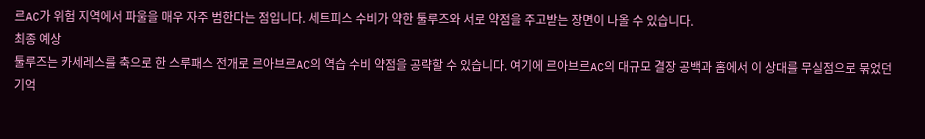르AC가 위험 지역에서 파울을 매우 자주 범한다는 점입니다. 세트피스 수비가 약한 툴루즈와 서로 약점을 주고받는 장면이 나올 수 있습니다.
최종 예상
툴루즈는 카세레스를 축으로 한 스루패스 전개로 르아브르AC의 역습 수비 약점을 공략할 수 있습니다. 여기에 르아브르AC의 대규모 결장 공백과 홈에서 이 상대를 무실점으로 묶었던 기억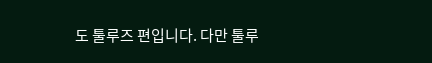도 툴루즈 편입니다. 다만 툴루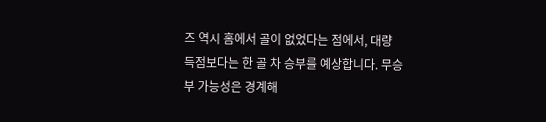즈 역시 홈에서 골이 없었다는 점에서, 대량 득점보다는 한 골 차 승부를 예상합니다. 무승부 가능성은 경계해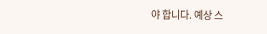야 합니다. 예상 스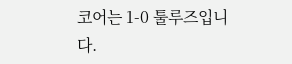코어는 1-0 툴루즈입니다.